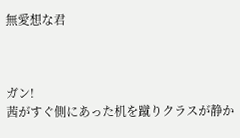無愛想な君



ガン!
茜がすぐ側にあった机を蹴りクラスが静か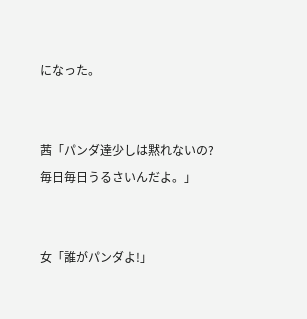になった。


茜「パンダ達少しは黙れないの?
毎日毎日うるさいんだよ。」


女「誰がパンダよ!」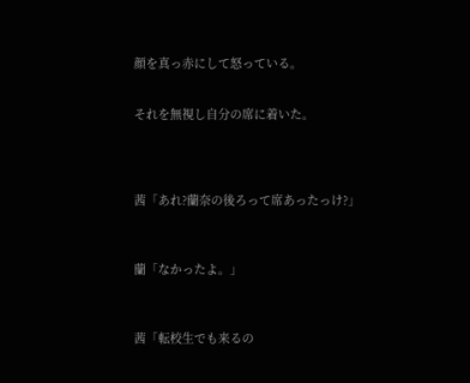顔を真っ赤にして怒っている。


それを無視し自分の席に着いた。




茜「あれ?蘭奈の後ろって席あったっけ?」



蘭「なかったよ。」



茜「転校生でも来るの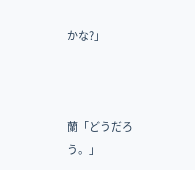かな?」



蘭「どうだろう。」